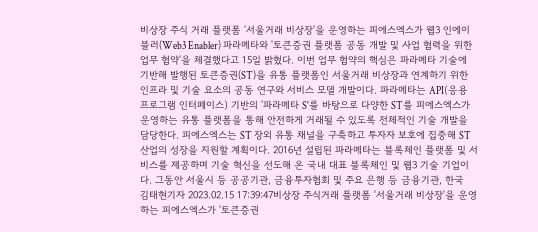비상장 주식 거래 플랫폼 '서울거래 비상장'을 운영하는 피에스엑스가 웹3 인에이블러(Web3 Enabler) 파라메타와 '토큰증권 플랫폼 공동 개발 및 사업 협력을 위한 업무 협약'을 체결했다고 15일 밝혔다. 이번 업무 협약의 핵심은 파라메타 기술에 기반해 발행된 토큰증권(ST)을 유통 플랫폼인 서울거래 비상장과 연계하기 위한 인프라 및 기술 요소의 공동 연구와 서비스 모델 개발이다. 파라메타는 API(응용 프로그램 인터페이스) 기반의 '파라메타 S'를 바탕으로 다양한 ST를 피에스엑스가 운영하는 유통 플랫폼을 통해 안전하게 거래될 수 있도록 전체적인 기술 개발을 담당한다. 피에스엑스는 ST 장외 유통 채널을 구축하고 투자자 보호에 집중해 ST 산업의 성장을 지원할 계획이다. 2016년 설립된 파라메타는 블록체인 플랫폼 및 서비스를 제공하며 기술 혁신을 선도해 온 국내 대표 블록체인 및 웹3 기술 기업이다. 그동안 서울시 등 공공기관, 금융투자협회 및 주요 은행 등 금융기관, 한국
김태현기자 2023.02.15 17:39:47비상장 주식거래 플랫폼 '서울거래 비상장'을 운영하는 피에스엑스가 '토큰증권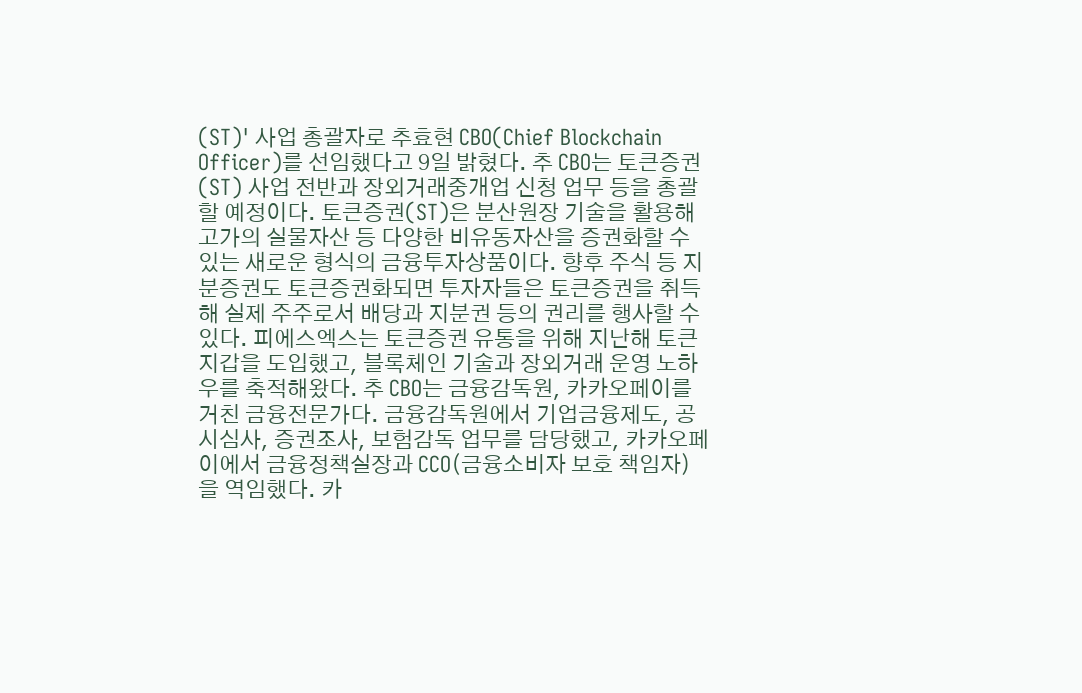(ST)' 사업 총괄자로 추효현 CBO(Chief Blockchain Officer)를 선임했다고 9일 밝혔다. 추 CBO는 토큰증권(ST) 사업 전반과 장외거래중개업 신청 업무 등을 총괄할 예정이다. 토큰증권(ST)은 분산원장 기술을 활용해 고가의 실물자산 등 다양한 비유동자산을 증권화할 수 있는 새로운 형식의 금융투자상품이다. 향후 주식 등 지분증권도 토큰증권화되면 투자자들은 토큰증권을 취득해 실제 주주로서 배당과 지분권 등의 권리를 행사할 수 있다. 피에스엑스는 토큰증권 유통을 위해 지난해 토큰 지갑을 도입했고, 블록체인 기술과 장외거래 운영 노하우를 축적해왔다. 추 CBO는 금융감독원, 카카오페이를 거친 금융전문가다. 금융감독원에서 기업금융제도, 공시심사, 증권조사, 보험감독 업무를 담당했고, 카카오페이에서 금융정책실장과 CCO(금융소비자 보호 책임자)을 역임했다. 카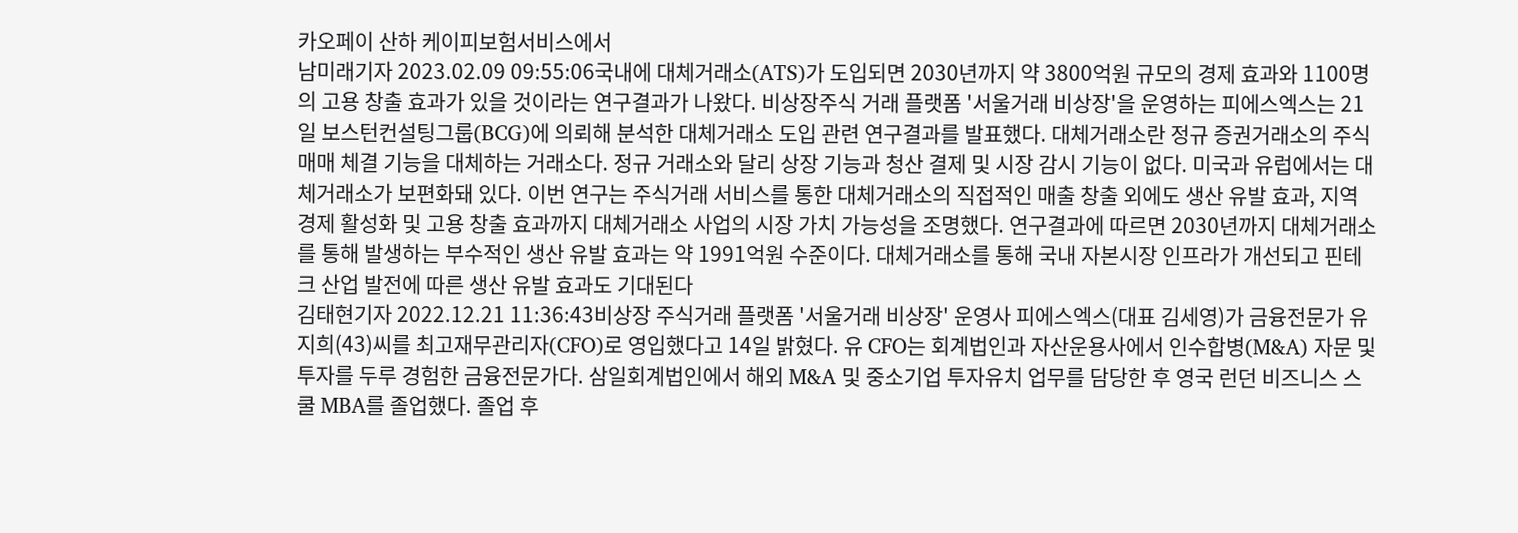카오페이 산하 케이피보험서비스에서
남미래기자 2023.02.09 09:55:06국내에 대체거래소(ATS)가 도입되면 2030년까지 약 3800억원 규모의 경제 효과와 1100명의 고용 창출 효과가 있을 것이라는 연구결과가 나왔다. 비상장주식 거래 플랫폼 '서울거래 비상장'을 운영하는 피에스엑스는 21일 보스턴컨설팅그룹(BCG)에 의뢰해 분석한 대체거래소 도입 관련 연구결과를 발표했다. 대체거래소란 정규 증권거래소의 주식매매 체결 기능을 대체하는 거래소다. 정규 거래소와 달리 상장 기능과 청산 결제 및 시장 감시 기능이 없다. 미국과 유럽에서는 대체거래소가 보편화돼 있다. 이번 연구는 주식거래 서비스를 통한 대체거래소의 직접적인 매출 창출 외에도 생산 유발 효과, 지역 경제 활성화 및 고용 창출 효과까지 대체거래소 사업의 시장 가치 가능성을 조명했다. 연구결과에 따르면 2030년까지 대체거래소를 통해 발생하는 부수적인 생산 유발 효과는 약 1991억원 수준이다. 대체거래소를 통해 국내 자본시장 인프라가 개선되고 핀테크 산업 발전에 따른 생산 유발 효과도 기대된다
김태현기자 2022.12.21 11:36:43비상장 주식거래 플랫폼 '서울거래 비상장' 운영사 피에스엑스(대표 김세영)가 금융전문가 유지희(43)씨를 최고재무관리자(CFO)로 영입했다고 14일 밝혔다. 유 CFO는 회계법인과 자산운용사에서 인수합병(M&A) 자문 및 투자를 두루 경험한 금융전문가다. 삼일회계법인에서 해외 M&A 및 중소기업 투자유치 업무를 담당한 후 영국 런던 비즈니스 스쿨 MBA를 졸업했다. 졸업 후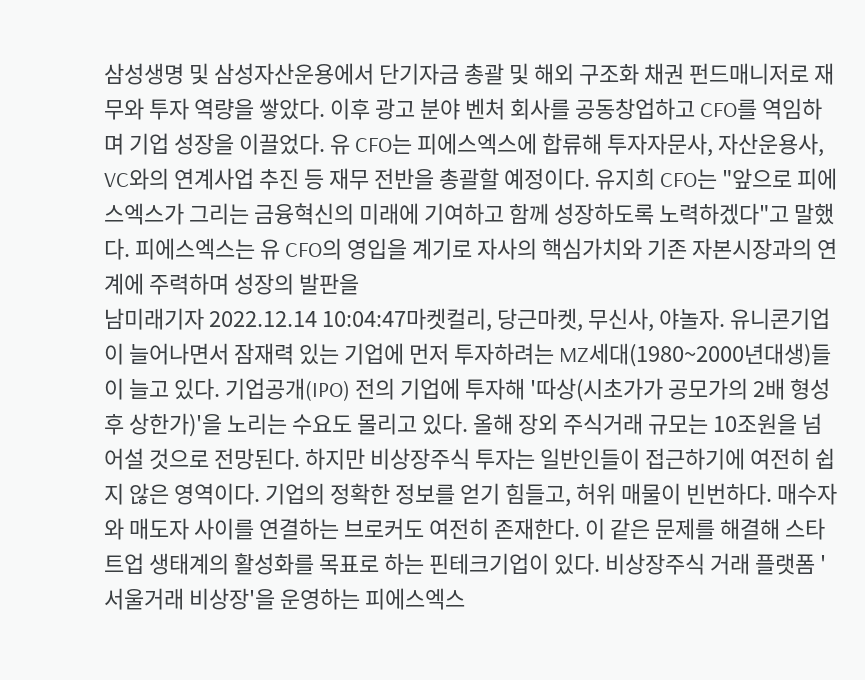삼성생명 및 삼성자산운용에서 단기자금 총괄 및 해외 구조화 채권 펀드매니저로 재무와 투자 역량을 쌓았다. 이후 광고 분야 벤처 회사를 공동창업하고 CFO를 역임하며 기업 성장을 이끌었다. 유 CFO는 피에스엑스에 합류해 투자자문사, 자산운용사, VC와의 연계사업 추진 등 재무 전반을 총괄할 예정이다. 유지희 CFO는 "앞으로 피에스엑스가 그리는 금융혁신의 미래에 기여하고 함께 성장하도록 노력하겠다"고 말했다. 피에스엑스는 유 CFO의 영입을 계기로 자사의 핵심가치와 기존 자본시장과의 연계에 주력하며 성장의 발판을
남미래기자 2022.12.14 10:04:47마켓컬리, 당근마켓, 무신사, 야놀자. 유니콘기업이 늘어나면서 잠재력 있는 기업에 먼저 투자하려는 MZ세대(1980~2000년대생)들이 늘고 있다. 기업공개(IPO) 전의 기업에 투자해 '따상(시초가가 공모가의 2배 형성 후 상한가)'을 노리는 수요도 몰리고 있다. 올해 장외 주식거래 규모는 10조원을 넘어설 것으로 전망된다. 하지만 비상장주식 투자는 일반인들이 접근하기에 여전히 쉽지 않은 영역이다. 기업의 정확한 정보를 얻기 힘들고, 허위 매물이 빈번하다. 매수자와 매도자 사이를 연결하는 브로커도 여전히 존재한다. 이 같은 문제를 해결해 스타트업 생태계의 활성화를 목표로 하는 핀테크기업이 있다. 비상장주식 거래 플랫폼 '서울거래 비상장'을 운영하는 피에스엑스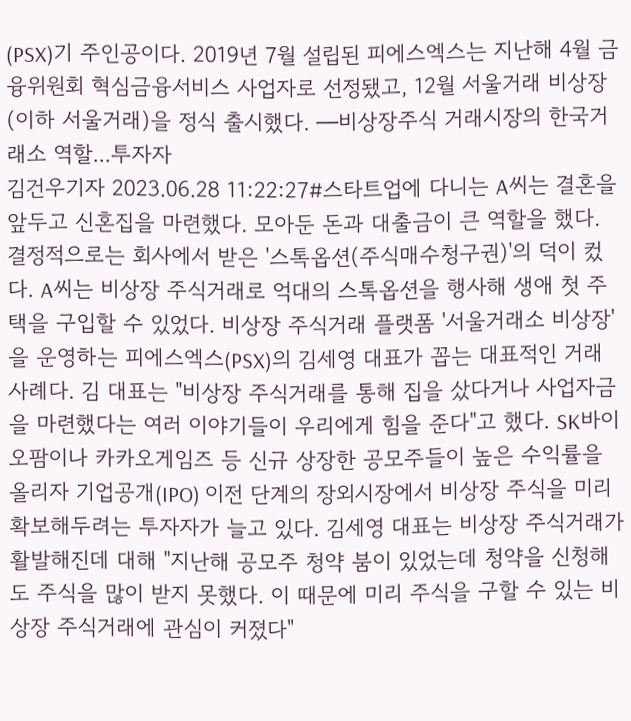(PSX)기 주인공이다. 2019년 7월 설립된 피에스엑스는 지난해 4월 금융위원회 혁심금융서비스 사업자로 선정됐고, 12월 서울거래 비상장(이하 서울거래)을 정식 출시했다. ━비상장주식 거래시장의 한국거래소 역할...투자자
김건우기자 2023.06.28 11:22:27#스타트업에 다니는 A씨는 결혼을 앞두고 신혼집을 마련했다. 모아둔 돈과 대출금이 큰 역할을 했다. 결정적으로는 회사에서 받은 '스톡옵션(주식매수청구권)'의 덕이 컸다. A씨는 비상장 주식거래로 억대의 스톡옵션을 행사해 생애 첫 주택을 구입할 수 있었다. 비상장 주식거래 플랫폼 '서울거래소 비상장'을 운영하는 피에스엑스(PSX)의 김세영 대표가 꼽는 대표적인 거래 사례다. 김 대표는 "비상장 주식거래를 통해 집을 샀다거나 사업자금을 마련했다는 여러 이야기들이 우리에게 힘을 준다"고 했다. SK바이오팜이나 카카오게임즈 등 신규 상장한 공모주들이 높은 수익률을 올리자 기업공개(IPO) 이전 단계의 장외시장에서 비상장 주식을 미리 확보해두려는 투자자가 늘고 있다. 김세영 대표는 비상장 주식거래가 활발해진데 대해 "지난해 공모주 청약 붐이 있었는데 청약을 신청해도 주식을 많이 받지 못했다. 이 때문에 미리 주식을 구할 수 있는 비상장 주식거래에 관심이 커졌다"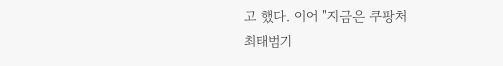고 했다. 이어 "지금은 쿠팡처
최태범기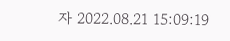자 2022.08.21 15:09:19